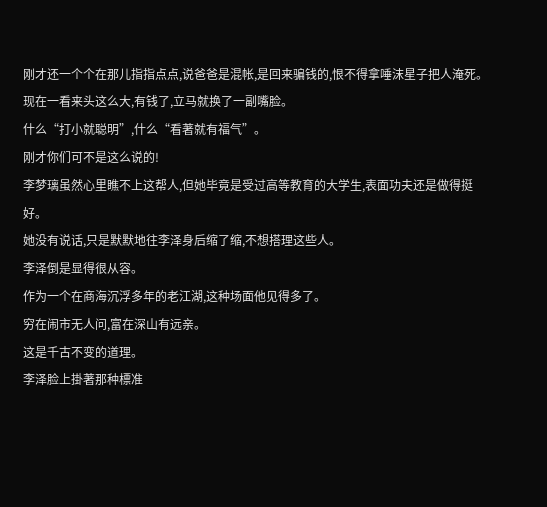刚才还一个个在那儿指指点点,说爸爸是混帐,是回来骗钱的,恨不得拿唾沫星子把人淹死。
现在一看来头这么大,有钱了,立马就换了一副嘴脸。
什么“打小就聪明”,什么“看著就有福气”。
刚才你们可不是这么说的!
李梦璃虽然心里瞧不上这帮人,但她毕竟是受过高等教育的大学生,表面功夫还是做得挺好。
她没有说话,只是默默地往李泽身后缩了缩,不想搭理这些人。
李泽倒是显得很从容。
作为一个在商海沉浮多年的老江湖,这种场面他见得多了。
穷在闹市无人问,富在深山有远亲。
这是千古不变的道理。
李泽脸上掛著那种標准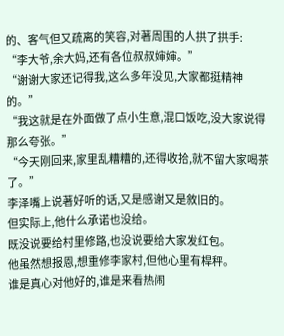的、客气但又疏离的笑容,对著周围的人拱了拱手:
“李大爷,余大妈,还有各位叔叔婶婶。”
“谢谢大家还记得我,这么多年没见,大家都挺精神的。”
“我这就是在外面做了点小生意,混口饭吃,没大家说得那么夸张。”
“今天刚回来,家里乱糟糟的,还得收拾,就不留大家喝茶了。”
李泽嘴上说著好听的话,又是感谢又是敘旧的。
但实际上,他什么承诺也没给。
既没说要给村里修路,也没说要给大家发红包。
他虽然想报恩,想重修李家村,但他心里有桿秤。
谁是真心对他好的,谁是来看热闹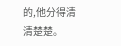的,他分得清清楚楚。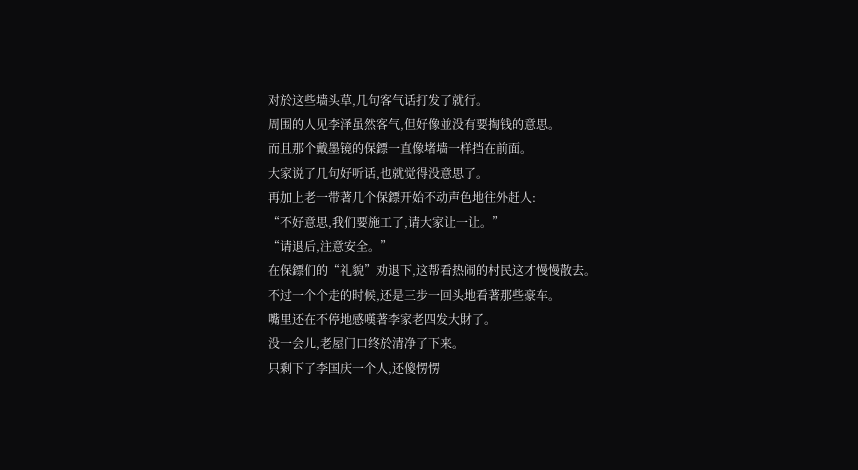对於这些墙头草,几句客气话打发了就行。
周围的人见李泽虽然客气,但好像並没有要掏钱的意思。
而且那个戴墨镜的保鏢一直像堵墙一样挡在前面。
大家说了几句好听话,也就觉得没意思了。
再加上老一带著几个保鏢开始不动声色地往外赶人:
“不好意思,我们要施工了,请大家让一让。”
“请退后,注意安全。”
在保鏢们的“礼貌”劝退下,这帮看热闹的村民这才慢慢散去。
不过一个个走的时候,还是三步一回头地看著那些豪车。
嘴里还在不停地感嘆著李家老四发大財了。
没一会儿,老屋门口终於清净了下来。
只剩下了李国庆一个人,还傻愣愣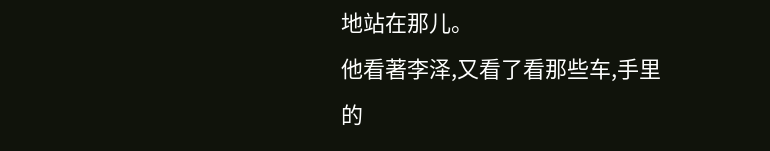地站在那儿。
他看著李泽,又看了看那些车,手里的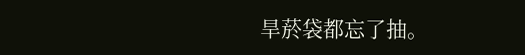旱菸袋都忘了抽。